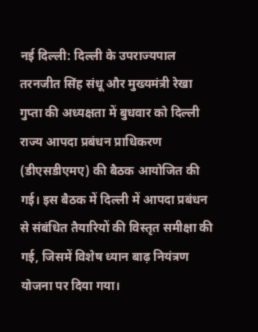नई दिल्ली: दिल्ली के उपराज्यपाल तरनजीत सिंह संधू और मुख्यमंत्री रेखा गुप्ता की अध्यक्षता में बुधवार को दिल्ली राज्य आपदा प्रबंधन प्राधिकरण (डीएसडीएमए) की बैठक आयोजित की गई। इस बैठक में दिल्ली में आपदा प्रबंधन से संबंधित तैयारियों की विस्तृत समीक्षा की गई, जिसमें विशेष ध्यान बाढ़ नियंत्रण योजना पर दिया गया।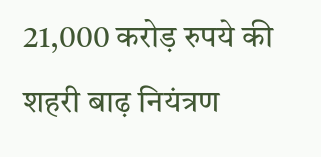21,000 करोड़ रुपये की शहरी बाढ़ नियंत्रण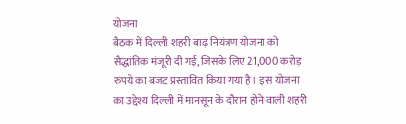योजना
बैठक में दिल्ली शहरी बाढ़ नियंत्रण योजना को सैद्धांतिक मंजूरी दी गई, जिसके लिए 21,000 करोड़ रुपये का बजट प्रस्तावित किया गया है। इस योजना का उद्देश्य दिल्ली में मानसून के दौरान होने वाली शहरी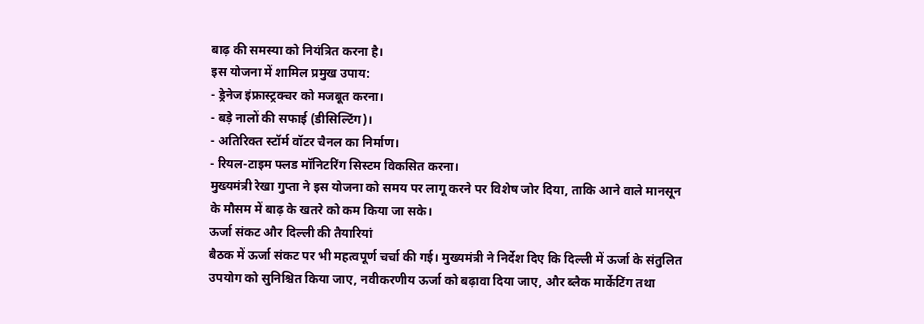बाढ़ की समस्या को नियंत्रित करना है।
इस योजना में शामिल प्रमुख उपाय:
- ड्रेनेज इंफ्रास्ट्रक्चर को मजबूत करना।
- बड़े नालों की सफाई (डीसिल्टिंग)।
- अतिरिक्त स्टॉर्म वॉटर चैनल का निर्माण।
- रियल-टाइम फ्लड मॉनिटरिंग सिस्टम विकसित करना।
मुख्यमंत्री रेखा गुप्ता ने इस योजना को समय पर लागू करने पर विशेष जोर दिया, ताकि आने वाले मानसून के मौसम में बाढ़ के खतरे को कम किया जा सके।
ऊर्जा संकट और दिल्ली की तैयारियां
बैठक में ऊर्जा संकट पर भी महत्वपूर्ण चर्चा की गई। मुख्यमंत्री ने निर्देश दिए कि दिल्ली में ऊर्जा के संतुलित उपयोग को सुनिश्चित किया जाए, नवीकरणीय ऊर्जा को बढ़ावा दिया जाए, और ब्लैक मार्केटिंग तथा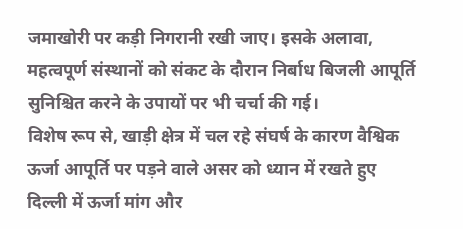जमाखोरी पर कड़ी निगरानी रखी जाए। इसके अलावा, महत्वपूर्ण संस्थानों को संकट के दौरान निर्बाध बिजली आपूर्ति सुनिश्चित करने के उपायों पर भी चर्चा की गई।
विशेष रूप से, खाड़ी क्षेत्र में चल रहे संघर्ष के कारण वैश्विक ऊर्जा आपूर्ति पर पड़ने वाले असर को ध्यान में रखते हुए दिल्ली में ऊर्जा मांग और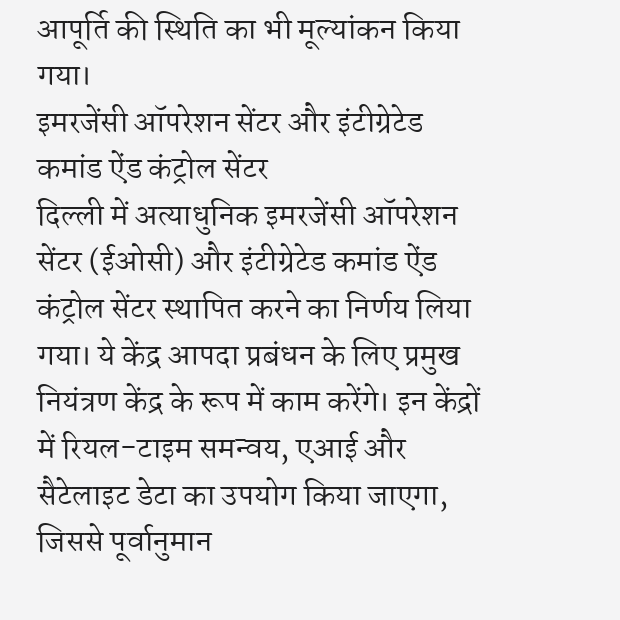आपूर्ति की स्थिति का भी मूल्यांकन किया गया।
इमरजेंसी ऑपरेशन सेंटर और इंटीग्रेटेड कमांड ऐंड कंट्रोल सेंटर
दिल्ली में अत्याधुनिक इमरजेंसी ऑपरेशन सेंटर (ईओसी) और इंटीग्रेटेड कमांड ऐंड कंट्रोल सेंटर स्थापित करने का निर्णय लिया गया। ये केंद्र आपदा प्रबंधन के लिए प्रमुख नियंत्रण केंद्र के रूप में काम करेंगे। इन केंद्रों में रियल-टाइम समन्वय, एआई और सैटेलाइट डेटा का उपयोग किया जाएगा, जिससे पूर्वानुमान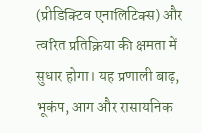(प्रीडिक्टिव एनालिटिक्स) और त्वरित प्रतिक्रिया की क्षमता में सुधार होगा। यह प्रणाली बाढ़, भूकंप, आग और रासायनिक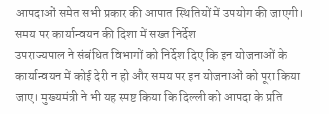आपदाओं समेत सभी प्रकार की आपात स्थितियों में उपयोग की जाएगी।
समय पर कार्यान्वयन की दिशा में सख्त निर्देश
उपराज्यपाल ने संबंधित विभागों को निर्देश दिए कि इन योजनाओं के कार्यान्वयन में कोई देरी न हो और समय पर इन योजनाओं को पूरा किया जाए। मुख्यमंत्री ने भी यह स्पष्ट किया कि दिल्ली को आपदा के प्रति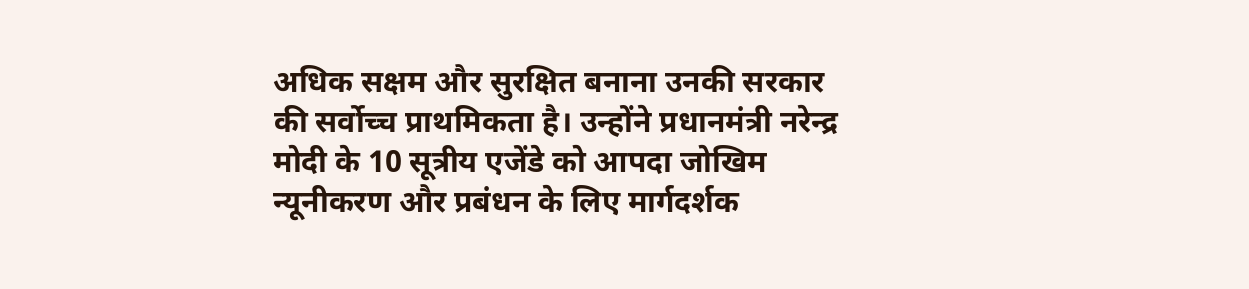अधिक सक्षम और सुरक्षित बनाना उनकी सरकार की सर्वोच्च प्राथमिकता है। उन्होंने प्रधानमंत्री नरेन्द्र मोदी के 10 सूत्रीय एजेंडे को आपदा जोखिम न्यूनीकरण और प्रबंधन के लिए मार्गदर्शक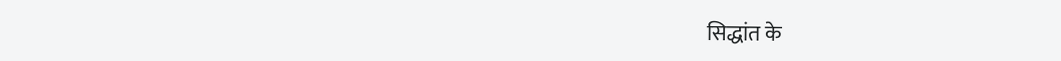सिद्धांत के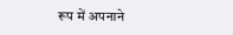रूप में अपनाने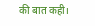की बात कही।